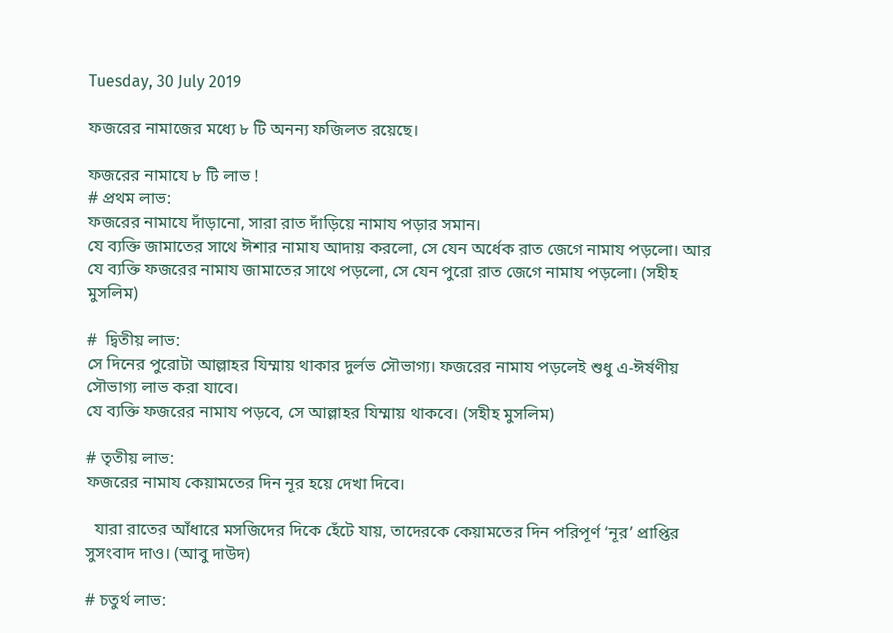Tuesday, 30 July 2019

ফজরের নামাজের মধ্যে ৮ টি অনন্য ফজিলত রয়েছে।

ফজরের নামাযে ৮ টি লাভ !
# প্রথম লাভ:
ফজরের নামাযে দাঁড়ানো, সারা রাত দাঁড়িয়ে নামায পড়ার সমান।
যে ব্যক্তি জামাতের সাথে ঈশার নামায আদায় করলো, সে যেন অর্ধেক রাত জেগে নামায পড়লো। আর যে ব্যক্তি ফজরের নামায জামাতের সাথে পড়লো, সে যেন পুরো রাত জেগে নামায পড়লো। (সহীহ মুসলিম)

#  দ্বিতীয় লাভ:
সে দিনের পুরোটা আল্লাহর যিম্মায় থাকার দুর্লভ সৌভাগ্য। ফজরের নামায পড়লেই শুধু এ-ঈর্ষণীয় সৌভাগ্য লাভ করা যাবে।
যে ব্যক্তি ফজরের নামায পড়বে, সে আল্লাহর যিম্মায় থাকবে। (সহীহ মুসলিম)

# তৃতীয় লাভ:
ফজরের নামায কেয়ামতের দিন নূর হয়ে দেখা দিবে।

  যারা রাতের আঁধারে মসজিদের দিকে হেঁটে যায়, তাদেরকে কেয়ামতের দিন পরিপূর্ণ ‘নূর’ প্রাপ্তির সুসংবাদ দাও। (আবু দাউদ)

# চতুর্থ লাভ: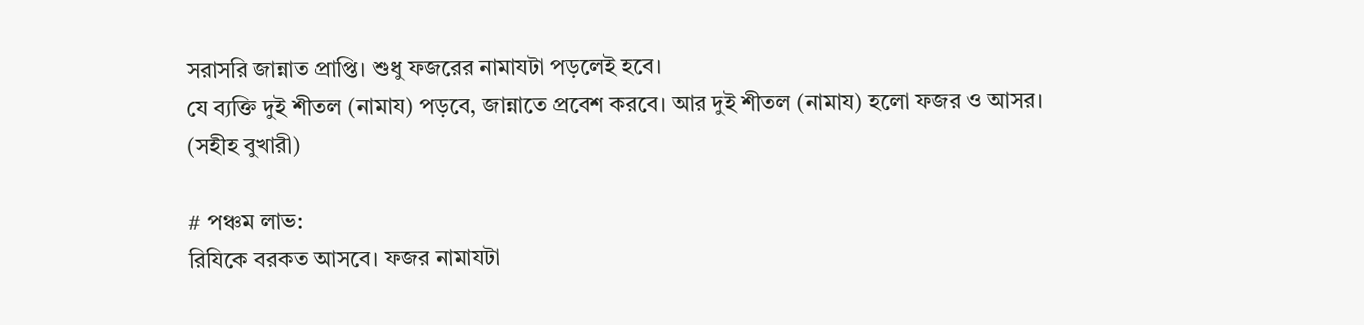সরাসরি জান্নাত প্রাপ্তি। শুধু ফজরের নামাযটা পড়লেই হবে।
যে ব্যক্তি দুই শীতল (নামায) পড়বে, জান্নাতে প্রবেশ করবে। আর দুই শীতল (নামায) হলো ফজর ও আসর। (সহীহ বুখারী)

# পঞ্চম লাভ:
রিযিকে বরকত আসবে। ফজর নামাযটা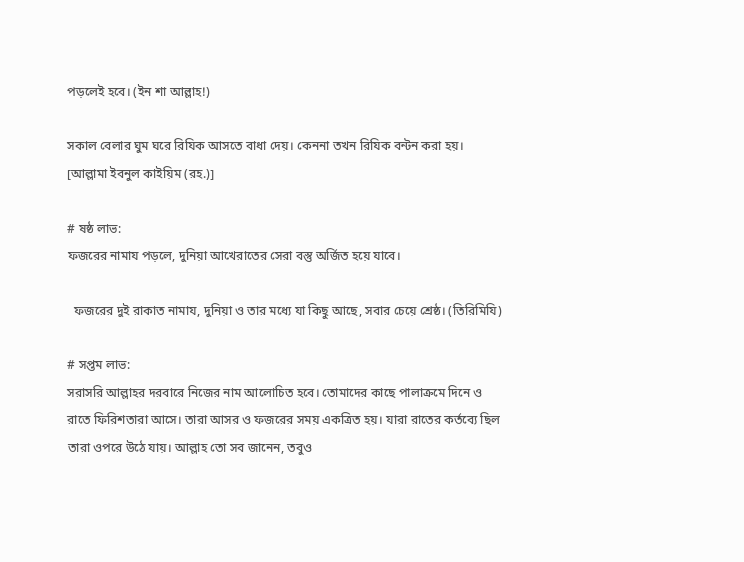পড়লেই হবে। (ইন শা আল্লাহ!)

সকাল বেলার ঘুম ঘরে রিযিক আসতে বাধা দেয়। কেননা তখন রিযিক বন্টন করা হয়। [আল্লামা ইবনুল কাইয়িম (রহ.)]

# ষষ্ঠ লাভ:
ফজরের নামায পড়লে, দুনিয়া আখেরাতের সেরা বস্তু অর্জিত হয়ে যাবে।

  ফজরের দুই রাকাত নামায, দুনিয়া ও তার মধ্যে যা কিছু আছে, সবার চেয়ে শ্রেষ্ঠ। (তিরিমিযি)

# সপ্তম লাভ:
সরাসরি আল্লাহর দরবারে নিজের নাম আলোচিত হবে। তোমাদের কাছে পালাক্রমে দিনে ও রাতে ফিরিশতারা আসে। তারা আসর ও ফজরের সময় একত্রিত হয়। যারা রাতের কর্তব্যে ছিল তারা ওপরে উঠে যায়। আল্লাহ তো সব জানেন, তবুও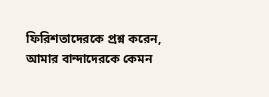ফিরিশতাদেরকে প্রশ্ন করেন, আমার বান্দাদেরকে কেমন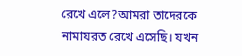রেখে এলে?আমরা তাদেরকে নামাযরত রেখে এসেছি। যখন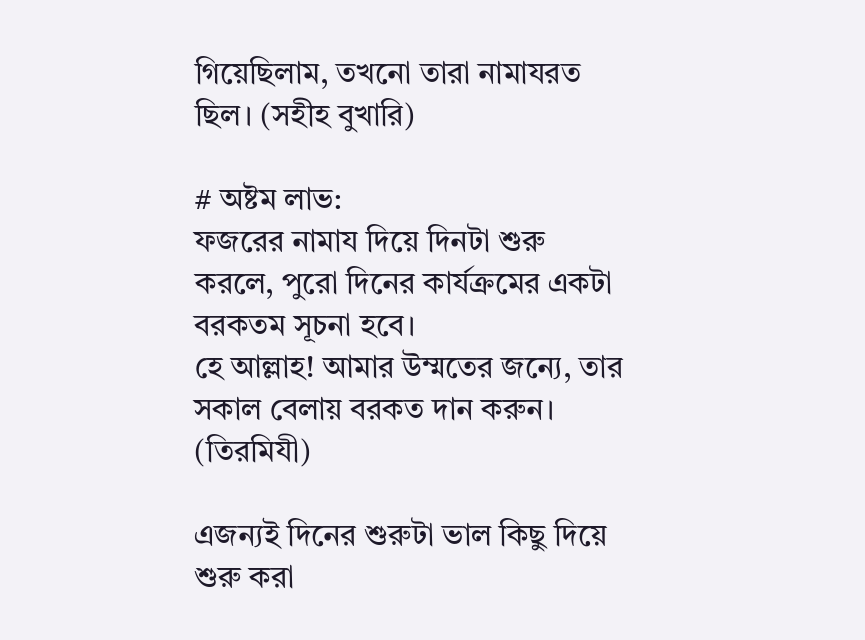গিয়েছিলাম, তখনো তারা নামাযরত ছিল। (সহীহ বুখারি)

# অষ্টম লাভ:
ফজরের নামায দিয়ে দিনটা শুরু করলে, পুরো দিনের কার্যক্রমের একটা বরকতম সূচনা হবে।
হে আল্লাহ! আমার উম্মতের জন্যে, তার সকাল বেলায় বরকত দান করুন। (তিরমিযী)

এজন্যই দিনের শুরুটা ভাল কিছু দিয়ে শুরু করা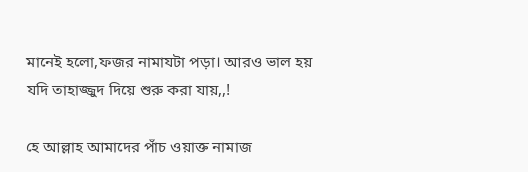মানেই হলো,ফজর নামাযটা পড়া। আরও ভাল হয় যদি তাহাজ্জুদ দিয়ে শুরু করা যায়,,!

হে আল্লাহ আমাদের পাঁচ ওয়াক্ত নামাজ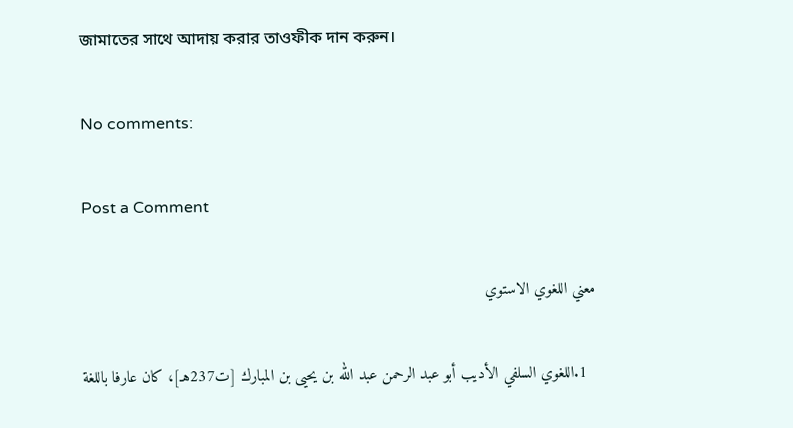জামাতের সাথে আদায় করার তাওফীক দান করুন।

No comments:

Post a Comment

معني اللغوي الاستوي

  1.اللغوي السلفي الأديب أبو عبد الرحمن عبد الله بن يحيى بن المبارك [ت237هـ]، كان عارفا باللغة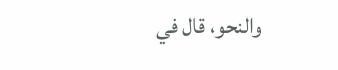والنحو، قال في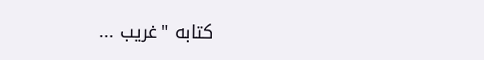كتابه "غريب ...